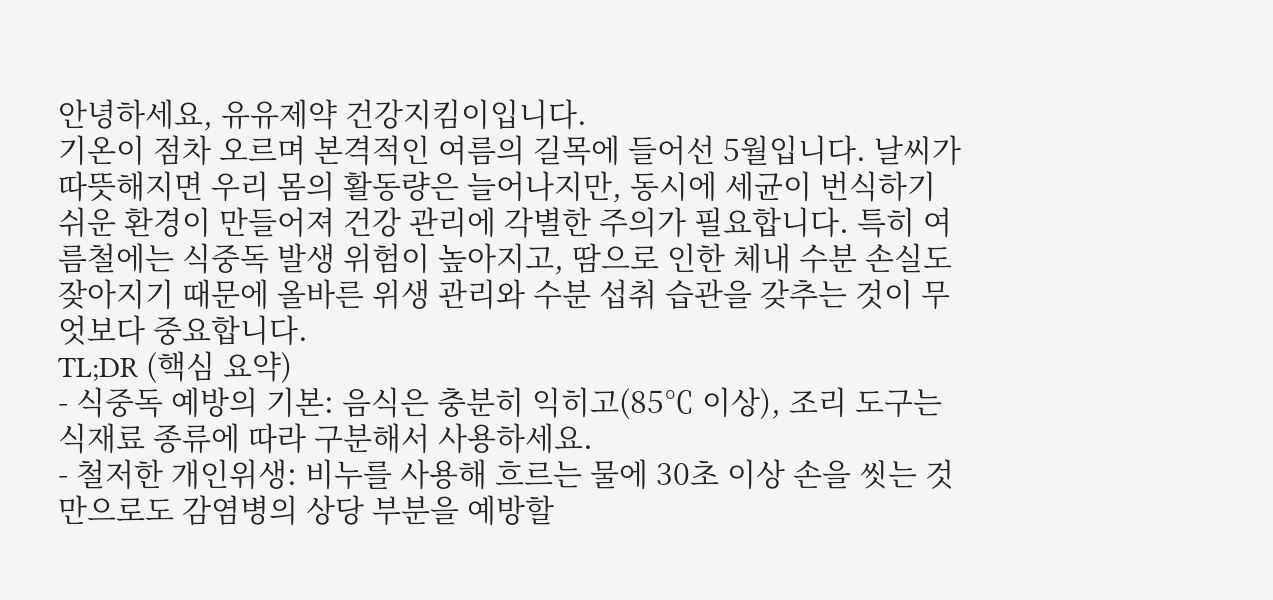안녕하세요, 유유제약 건강지킴이입니다.
기온이 점차 오르며 본격적인 여름의 길목에 들어선 5월입니다. 날씨가 따뜻해지면 우리 몸의 활동량은 늘어나지만, 동시에 세균이 번식하기 쉬운 환경이 만들어져 건강 관리에 각별한 주의가 필요합니다. 특히 여름철에는 식중독 발생 위험이 높아지고, 땀으로 인한 체내 수분 손실도 잦아지기 때문에 올바른 위생 관리와 수분 섭취 습관을 갖추는 것이 무엇보다 중요합니다.
TL;DR (핵심 요약)
- 식중독 예방의 기본: 음식은 충분히 익히고(85℃ 이상), 조리 도구는 식재료 종류에 따라 구분해서 사용하세요.
- 철저한 개인위생: 비누를 사용해 흐르는 물에 30초 이상 손을 씻는 것만으로도 감염병의 상당 부분을 예방할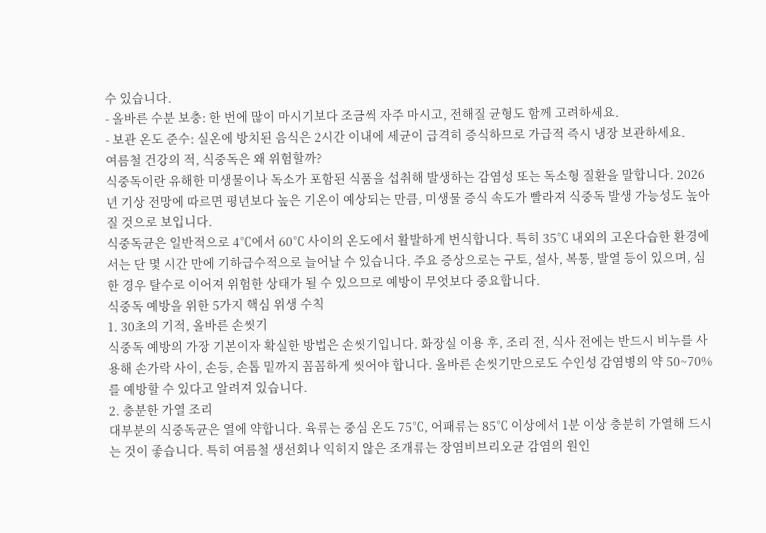수 있습니다.
- 올바른 수분 보충: 한 번에 많이 마시기보다 조금씩 자주 마시고, 전해질 균형도 함께 고려하세요.
- 보관 온도 준수: 실온에 방치된 음식은 2시간 이내에 세균이 급격히 증식하므로 가급적 즉시 냉장 보관하세요.
여름철 건강의 적, 식중독은 왜 위험할까?
식중독이란 유해한 미생물이나 독소가 포함된 식품을 섭취해 발생하는 감염성 또는 독소형 질환을 말합니다. 2026년 기상 전망에 따르면 평년보다 높은 기온이 예상되는 만큼, 미생물 증식 속도가 빨라져 식중독 발생 가능성도 높아질 것으로 보입니다.
식중독균은 일반적으로 4℃에서 60℃ 사이의 온도에서 활발하게 번식합니다. 특히 35℃ 내외의 고온다습한 환경에서는 단 몇 시간 만에 기하급수적으로 늘어날 수 있습니다. 주요 증상으로는 구토, 설사, 복통, 발열 등이 있으며, 심한 경우 탈수로 이어져 위험한 상태가 될 수 있으므로 예방이 무엇보다 중요합니다.
식중독 예방을 위한 5가지 핵심 위생 수칙
1. 30초의 기적, 올바른 손씻기
식중독 예방의 가장 기본이자 확실한 방법은 손씻기입니다. 화장실 이용 후, 조리 전, 식사 전에는 반드시 비누를 사용해 손가락 사이, 손등, 손톱 밑까지 꼼꼼하게 씻어야 합니다. 올바른 손씻기만으로도 수인성 감염병의 약 50~70%를 예방할 수 있다고 알려져 있습니다.
2. 충분한 가열 조리
대부분의 식중독균은 열에 약합니다. 육류는 중심 온도 75℃, 어패류는 85℃ 이상에서 1분 이상 충분히 가열해 드시는 것이 좋습니다. 특히 여름철 생선회나 익히지 않은 조개류는 장염비브리오균 감염의 원인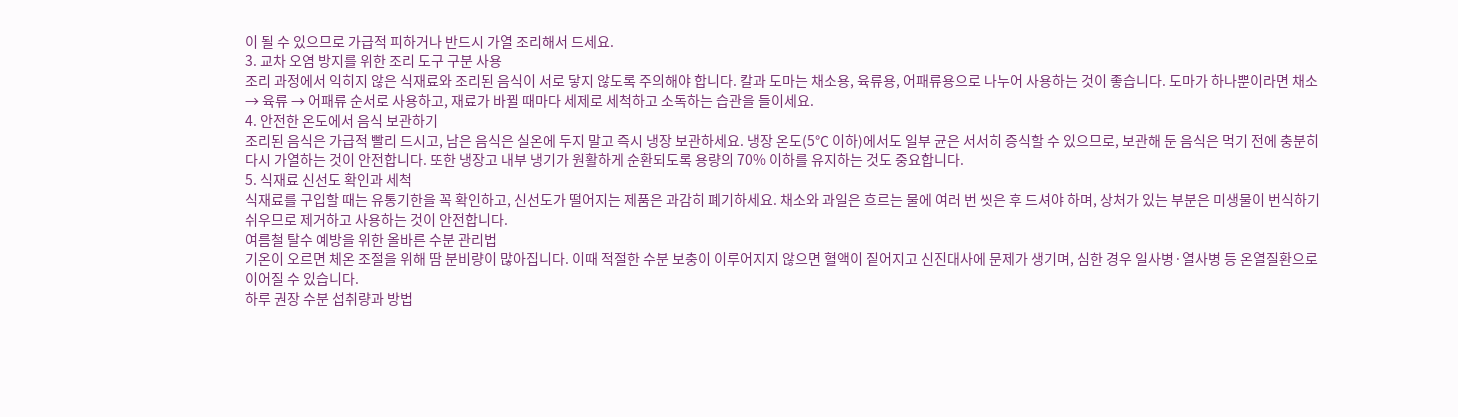이 될 수 있으므로 가급적 피하거나 반드시 가열 조리해서 드세요.
3. 교차 오염 방지를 위한 조리 도구 구분 사용
조리 과정에서 익히지 않은 식재료와 조리된 음식이 서로 닿지 않도록 주의해야 합니다. 칼과 도마는 채소용, 육류용, 어패류용으로 나누어 사용하는 것이 좋습니다. 도마가 하나뿐이라면 채소 → 육류 → 어패류 순서로 사용하고, 재료가 바뀔 때마다 세제로 세척하고 소독하는 습관을 들이세요.
4. 안전한 온도에서 음식 보관하기
조리된 음식은 가급적 빨리 드시고, 남은 음식은 실온에 두지 말고 즉시 냉장 보관하세요. 냉장 온도(5℃ 이하)에서도 일부 균은 서서히 증식할 수 있으므로, 보관해 둔 음식은 먹기 전에 충분히 다시 가열하는 것이 안전합니다. 또한 냉장고 내부 냉기가 원활하게 순환되도록 용량의 70% 이하를 유지하는 것도 중요합니다.
5. 식재료 신선도 확인과 세척
식재료를 구입할 때는 유통기한을 꼭 확인하고, 신선도가 떨어지는 제품은 과감히 폐기하세요. 채소와 과일은 흐르는 물에 여러 번 씻은 후 드셔야 하며, 상처가 있는 부분은 미생물이 번식하기 쉬우므로 제거하고 사용하는 것이 안전합니다.
여름철 탈수 예방을 위한 올바른 수분 관리법
기온이 오르면 체온 조절을 위해 땀 분비량이 많아집니다. 이때 적절한 수분 보충이 이루어지지 않으면 혈액이 짙어지고 신진대사에 문제가 생기며, 심한 경우 일사병·열사병 등 온열질환으로 이어질 수 있습니다.
하루 권장 수분 섭취량과 방법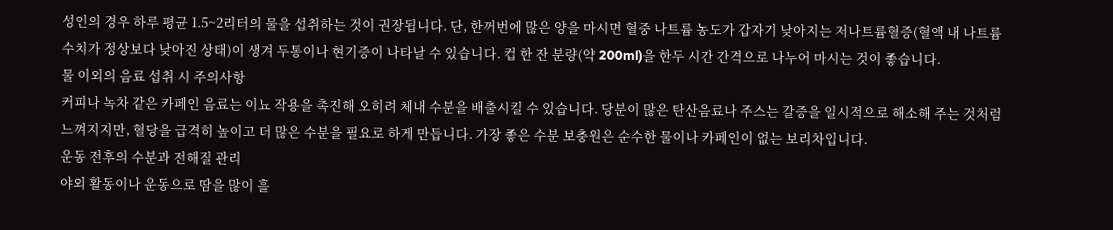성인의 경우 하루 평균 1.5~2리터의 물을 섭취하는 것이 권장됩니다. 단, 한꺼번에 많은 양을 마시면 혈중 나트륨 농도가 갑자기 낮아지는 저나트륨혈증(혈액 내 나트륨 수치가 정상보다 낮아진 상태)이 생겨 두통이나 현기증이 나타날 수 있습니다. 컵 한 잔 분량(약 200ml)을 한두 시간 간격으로 나누어 마시는 것이 좋습니다.
물 이외의 음료 섭취 시 주의사항
커피나 녹차 같은 카페인 음료는 이뇨 작용을 촉진해 오히려 체내 수분을 배출시킬 수 있습니다. 당분이 많은 탄산음료나 주스는 갈증을 일시적으로 해소해 주는 것처럼 느껴지지만, 혈당을 급격히 높이고 더 많은 수분을 필요로 하게 만듭니다. 가장 좋은 수분 보충원은 순수한 물이나 카페인이 없는 보리차입니다.
운동 전후의 수분과 전해질 관리
야외 활동이나 운동으로 땀을 많이 흘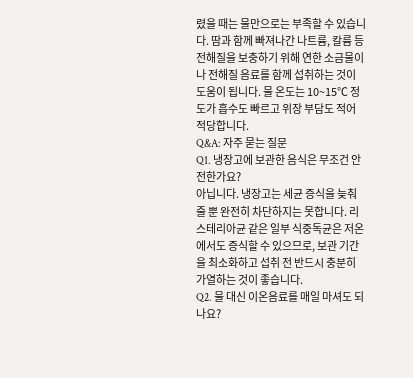렸을 때는 물만으로는 부족할 수 있습니다. 땀과 함께 빠져나간 나트륨, 칼륨 등 전해질을 보충하기 위해 연한 소금물이나 전해질 음료를 함께 섭취하는 것이 도움이 됩니다. 물 온도는 10~15℃ 정도가 흡수도 빠르고 위장 부담도 적어 적당합니다.
Q&A: 자주 묻는 질문
Q1. 냉장고에 보관한 음식은 무조건 안전한가요?
아닙니다. 냉장고는 세균 증식을 늦춰줄 뿐 완전히 차단하지는 못합니다. 리스테리아균 같은 일부 식중독균은 저온에서도 증식할 수 있으므로, 보관 기간을 최소화하고 섭취 전 반드시 충분히 가열하는 것이 좋습니다.
Q2. 물 대신 이온음료를 매일 마셔도 되나요?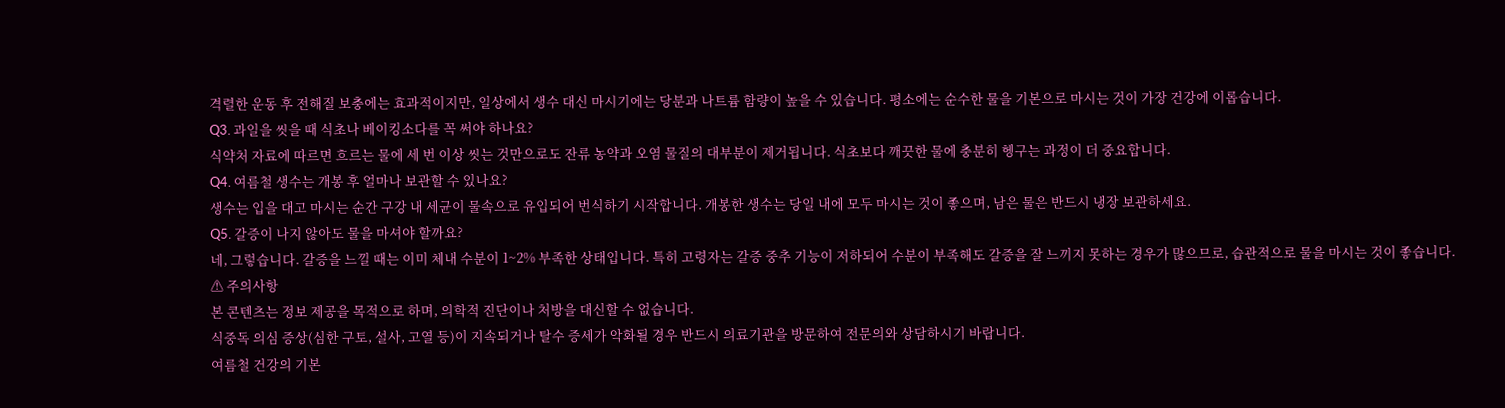격렬한 운동 후 전해질 보충에는 효과적이지만, 일상에서 생수 대신 마시기에는 당분과 나트륨 함량이 높을 수 있습니다. 평소에는 순수한 물을 기본으로 마시는 것이 가장 건강에 이롭습니다.
Q3. 과일을 씻을 때 식초나 베이킹소다를 꼭 써야 하나요?
식약처 자료에 따르면 흐르는 물에 세 번 이상 씻는 것만으로도 잔류 농약과 오염 물질의 대부분이 제거됩니다. 식초보다 깨끗한 물에 충분히 헹구는 과정이 더 중요합니다.
Q4. 여름철 생수는 개봉 후 얼마나 보관할 수 있나요?
생수는 입을 대고 마시는 순간 구강 내 세균이 물속으로 유입되어 번식하기 시작합니다. 개봉한 생수는 당일 내에 모두 마시는 것이 좋으며, 남은 물은 반드시 냉장 보관하세요.
Q5. 갈증이 나지 않아도 물을 마셔야 할까요?
네, 그렇습니다. 갈증을 느낄 때는 이미 체내 수분이 1~2% 부족한 상태입니다. 특히 고령자는 갈증 중추 기능이 저하되어 수분이 부족해도 갈증을 잘 느끼지 못하는 경우가 많으므로, 습관적으로 물을 마시는 것이 좋습니다.
⚠ 주의사항
본 콘텐츠는 정보 제공을 목적으로 하며, 의학적 진단이나 처방을 대신할 수 없습니다.
식중독 의심 증상(심한 구토, 설사, 고열 등)이 지속되거나 탈수 증세가 악화될 경우 반드시 의료기관을 방문하여 전문의와 상담하시기 바랍니다.
여름철 건강의 기본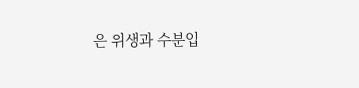은 위생과 수분입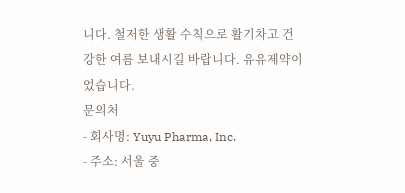니다. 철저한 생활 수칙으로 활기차고 건강한 여름 보내시길 바랍니다. 유유제약이었습니다.
문의처
- 회사명: Yuyu Pharma, Inc.
- 주소: 서울 중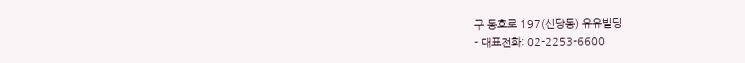구 동호로 197(신당동) 유유빌딩
- 대표전화: 02-2253-6600